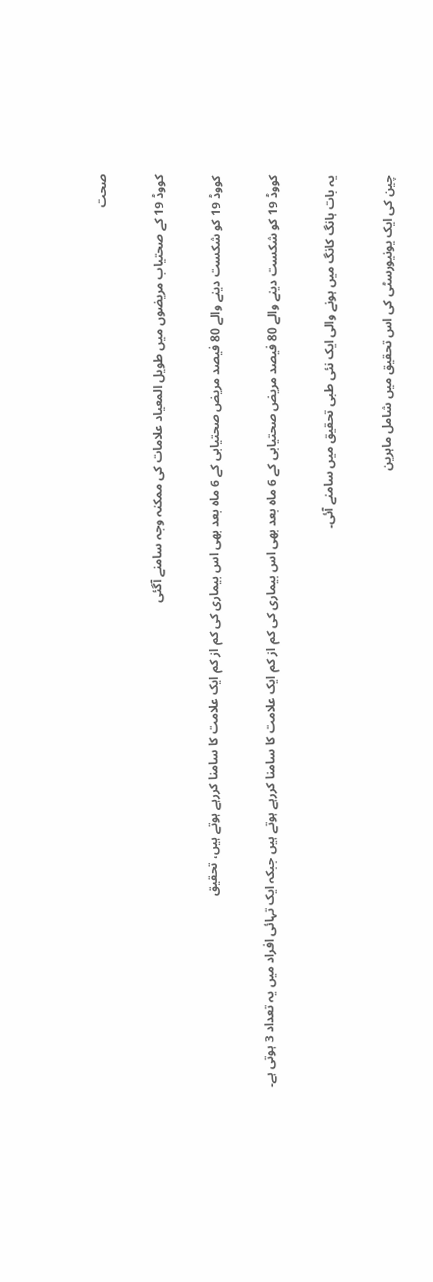صحت

کووڈ 19 کے صحتیاب مریضوں میں طویل المعیاد علامات کی ممکنہ وجہ سامنے آگئی

کووڈ 19 کو شکست دینے والے 80 فیصد مریض صحتیابی کے 6 ماہ بعد بھی اس بیماری کی کم از کم ایک علامت کا سامنا کررہے ہوتے ہیں، تحقیق

کووڈ 19 کو شکست دینے والے 80 فیصد مریض صحتیابی کے 6 ماہ بعد بھی اس بیماری کی کم از کم ایک علامت کا سامنا کررہے ہوتے ہیں جبکہ ایک تہائی افراد میں یہ تعداد 3 ہوتی ہے۔

یہ بات ہانگ کانگ میں ہونے والی ایک نئی طبی تحقیق میں سامنے آئی۔

چین کی ایک یونیورسٹی کی اس تحقیق میں شامل ماہرین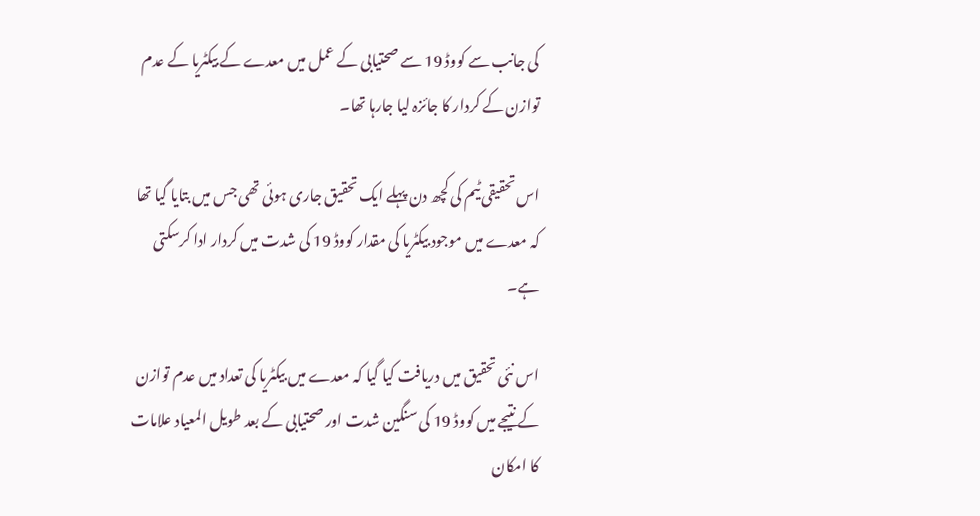کی جانب سے کووڈ 19 سے صحتیابی کے عمل میں معدے کے بیکٹریا کے عدم توازن کے کردار کا جائزہ لیا جارہا تھا۔

اس تحقیقی ٹیم کی کچھ دن پہلے ایک تحقیق جاری ہوئی تھی جس میں بتایا گیا تھا کہ معدے میں موجود بیکٹریا کی مقدار کووڈ 19 کی شدت میں کردار ادا کرسکتی ہے۔

اس نئی تحقیق میں دریافت کیا گیا کہ معدے میں بیکٹریا کی تعداد میں عدم توازن کے نتیجے میں کووڈ 19 کی سنگین شدت اور صحتیابی کے بعد طویل المعیاد علامات کا امکان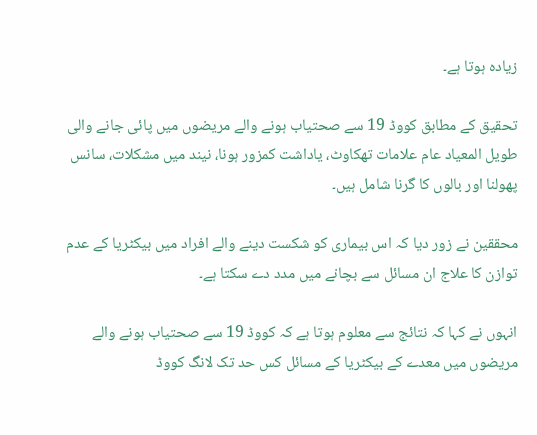زیادہ ہوتا ہے۔

تحقیق کے مطابق کووڈ 19 سے صحتیاب ہونے والے مریضوں میں پائی جانے والی طویل المعیاد عام علامات تھکاوٹ، یاداشت کمزور ہونا، نیند میں مشکلات، سانس پھولنا اور بالوں کا گرنا شامل ہیں۔

محققین نے زور دیا کہ اس بیماری کو شکست دینے والے افراد میں بیکٹریا کے عدم توازن کا علاج ان مسائل سے بچانے میں مدد دے سکتا ہے۔

انہوں نے کہا کہ نتائج سے معلوم ہوتا ہے کہ کووڈ 19 سے صحتیاب ہونے والے مریضوں میں معدے کے بیکٹریا کے مسائل کس حد تک لانگ کووڈ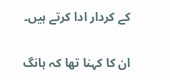کے کردار ادا کرتے ہیں۔

ان کا کہنا تھا کہ ہانگ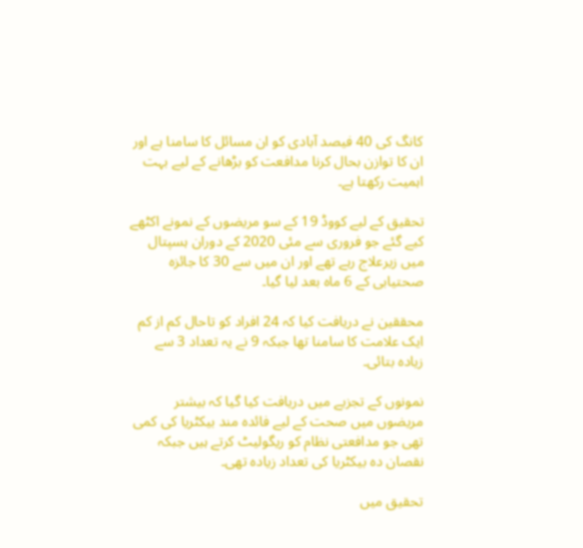کانگ کی 40 فیصد آبادی کو ان مسائل کا سامنا ہے اور ان کا توازن بحال کرنا مدافعت کو بڑھانے کے لیے بہت اہمیت رکھتا ہے۔

تحقیق کے لیے کووڈ 19 کے سو مریضوں کے نمونے اکٹھے کیے گئے جو فروری سے مئی 2020 کے دوران ہسپتال میں زیرعلاج رہے تھے اور ان میں سے 30 کا جائزہ صحتیابی کے 6 ماہ بعد لیا گیا۔

محققین نے دریافت کیا کہ 24 افراد کو تاحال کم از کم ایک علامت کا سامنا تھا جبکہ 9 نے یہ تعداد 3 سے زیادہ بتائی۔

نمونوں کے تجزیے میں دریافت کیا گیا کہ بیشتر مریضوں میں صحت کے لیے فائدہ مند بیکٹریا کی کمی تھی جو مدافعتی نظام کو ریگولیٹ کرتے ہیں جبکہ نقصان دہ بیکٹریا کی تعداد زیادہ تھی۔

تحقیق میں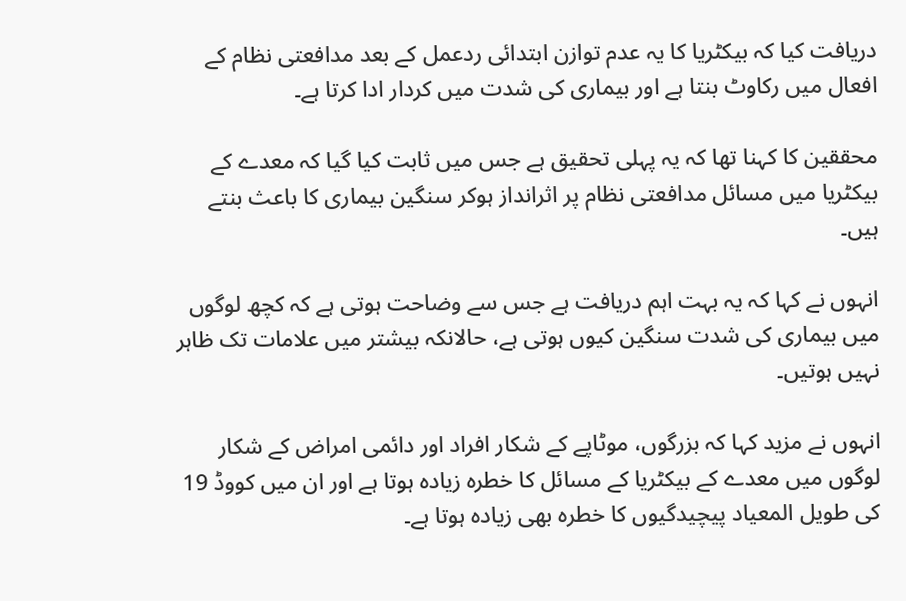دریافت کیا کہ بیکٹریا کا یہ عدم توازن ابتدائی ردعمل کے بعد مدافعتی نظام کے افعال میں رکاوٹ بنتا ہے اور بیماری کی شدت میں کردار ادا کرتا ہے۔

محققین کا کہنا تھا کہ یہ پہلی تحقیق ہے جس میں ثابت کیا گیا کہ معدے کے بیکٹریا میں مسائل مدافعتی نظام پر اثرانداز ہوکر سنگین بیماری کا باعث بنتے ہیں۔

انہوں نے کہا کہ یہ بہت اہم دریافت ہے جس سے وضاحت ہوتی ہے کہ کچھ لوگوں میں بیماری کی شدت سنگین کیوں ہوتی ہے، حالانکہ بیشتر میں علامات تک ظاہر نہیں ہوتیں۔

انہوں نے مزید کہا کہ بزرگوں، موٹاپے کے شکار افراد اور دائمی امراض کے شکار لوگوں میں معدے کے بیکٹریا کے مسائل کا خطرہ زیادہ ہوتا ہے اور ان میں کووڈ 19 کی طویل المعیاد پیچیدگیوں کا خطرہ بھی زیادہ ہوتا ہے۔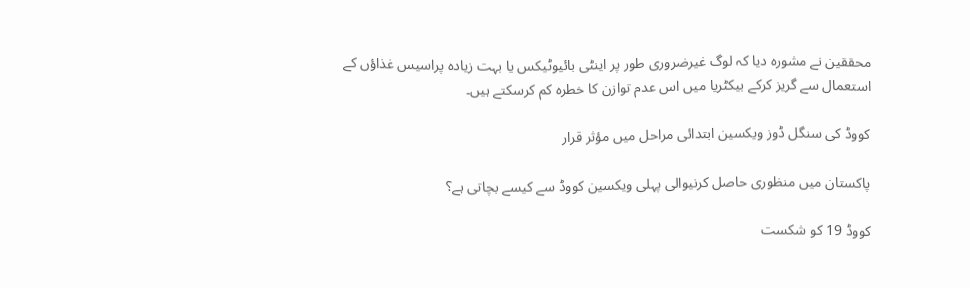محققین نے مشورہ دیا کہ لوگ غیرضروری طور پر اینٹی بائیوٹیکس یا بہت زیادہ پراسیس غذاؤں کے استعمال سے گریز کرکے بیکٹریا میں اس عدم توازن کا خطرہ کم کرسکتے ہیں۔

کووڈ کی سنگل ڈوز ویکسین ابتدائی مراحل میں مؤثر قرار

پاکستان میں منظوری حاصل کرنیوالی پہلی ویکسین کووڈ سے کیسے بچاتی ہے؟

کووڈ 19 کو شکست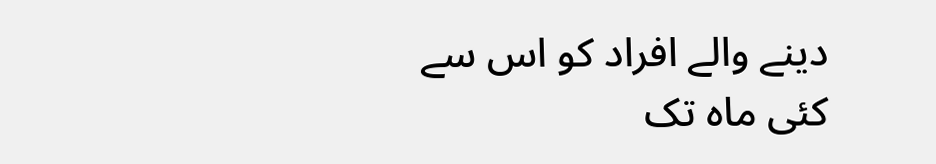دینے والے افراد کو اس سے کئی ماہ تک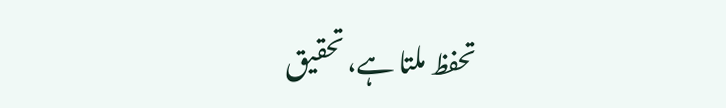تحفظ ملتا ہے، تحقیق